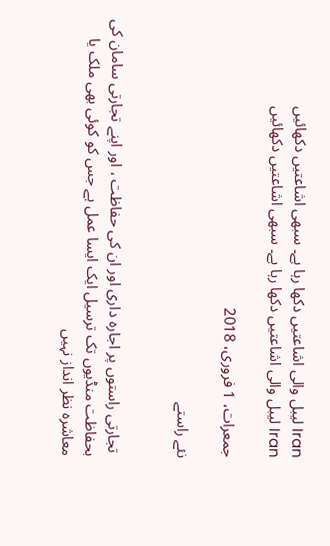Iran لیبل والی اشاعتیں دکھا رہا ہے۔ سبھی اشاعتیں دکھائیں
Iran لیبل والی اشاعتیں دکھا رہا ہے۔ سبھی اشاعتیں دکھائیں

جمعرات، 1 فروری، 2018

نئے راستے


 تجارتی راستوں پر اجارہ داری اور ان کی حفاظت ، اور اپنے تجارتی سامان کی بحفاظت منڈیوں تک ترسیل ایک ایسا عمل ہے جس کو کوئی بھی ملک یا معاشرہ نظر انداز نہیں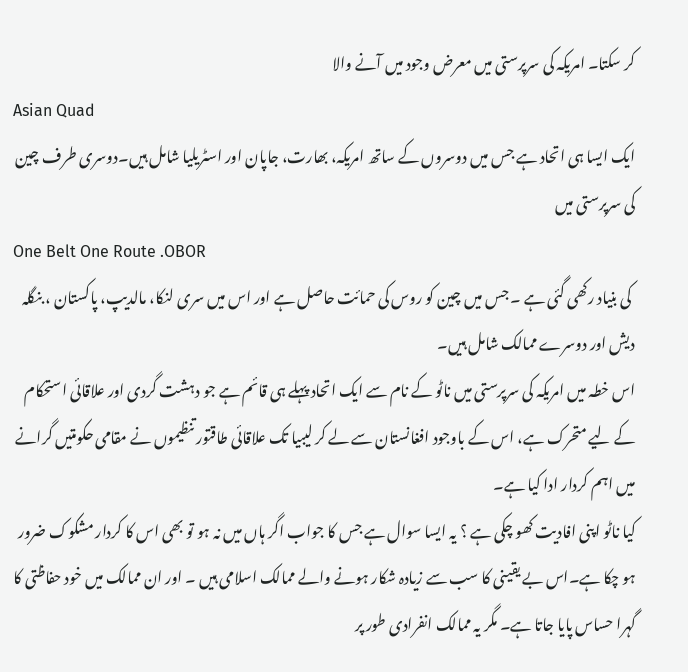کر سکتا۔ امریکہ کی سرپرستی میں معرض وجود میں آنے والا
Asian Quad
ایک ایسا ہی اتحاد ہے جس میں دوسروں کے ساتھ امریکہ، بھارت، جاپان اور اسٹریلیا شامل ہیں۔دوسری طرف چین کی سرپرستی میں
One Belt One Route .OBOR
 کی بنیاد رکھی گئی ہے ۔ جس میں چین کو روس کی حمائت حاصل ہے اور اس میں سری لنکا، مالدیپ، پاکستان ، بنگلہ دیش اور دوسرے ممالک شامل ہیں۔
اس خطہ میں امریکہ کی سرپرستی میں ناٹو کے نام سے ایک اتحاد پہلے ہی قائم ہے جو دہشت گردی اور علاقائی استحکام کے لیے متحرک ہے، اس کے باوجود افغانستان سے لے کر لیبیا تک علاقائی طاقتور تنظیموں نے مقامی حکومتیں گرانے میں اہم کردار ادا کیا ہے۔
کیا ناٹو اپنی افادیت کھو چکی ہے ؟ یہ ایسا سوال ہے جس کا جواب اگر ہاں میں نہ ہو تو بھی اس کا کردار مشکوک ضرور ہو چکا ہے۔اس بے یقینی کا سب سے زیادہ شکار ہونے والے ممالک اسلامی ہیں ۔ اور ان ممالک میں خود حفاظتی کا گہرا حساس پایا جاتا ہے۔ مگر یہ ممالک انفرادی طور پر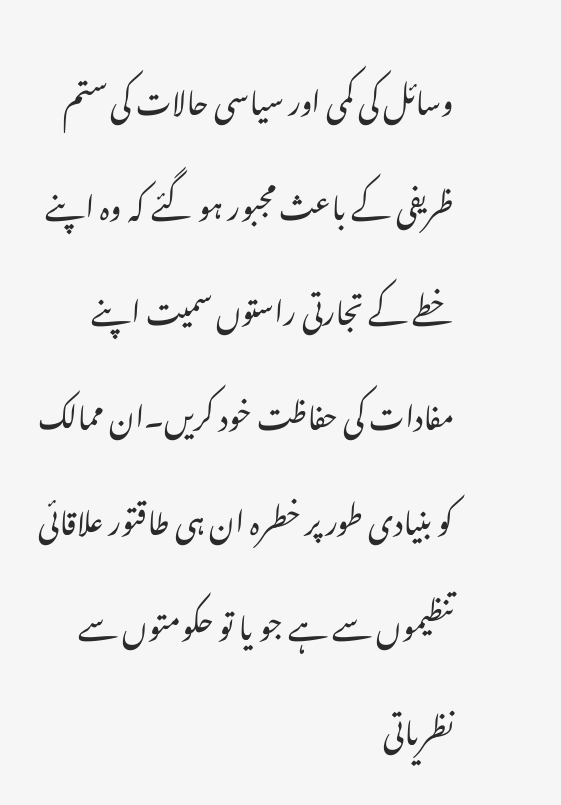وسائل کی کمی اور سیاسی حالات کی ستم ظریفی کے باعث مجبور ہو گئے کہ وہ اپنے خطے کے تجارتی راستوں سمیت اپنے مفادات کی حفاظت خود کریں۔ان ممالک کو بنیادی طور پر خطرہ ان ہی طاقتور علاقائی تنظیموں سے ہے جو یا تو حکومتوں سے نظریاتی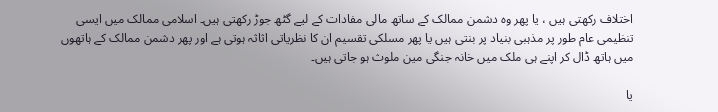اختلاف رکھتی ہیں ، یا پھر وہ دشمن ممالک کے ساتھ مالی مفادات کے لیے گٹھ جوڑ رکھتی ہیں۔ اسلامی ممالک میں ایسی تنظیمی عام طور پر مذہبی بنیاد پر بنتی ہیں یا پھر مسلکی تقسیم ان کا نظریاتی اثاثہ ہوتی ہے اور پھر دشمن ممالک کے ہاتھوں میں ہاتھ ڈال کر اپنے ہی ملک میں خانہ جنگی مین ملوث ہو جاتی ہیں۔

یا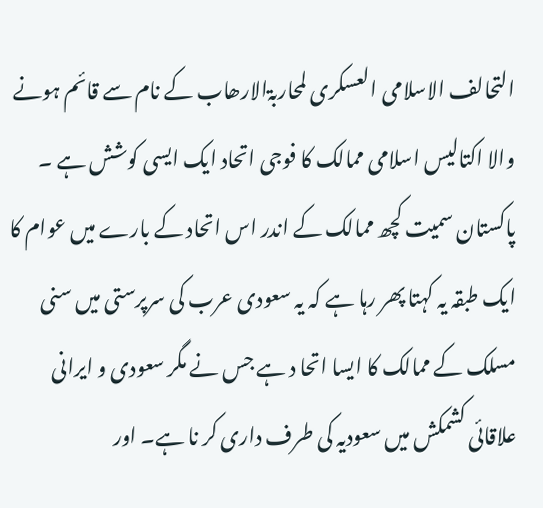التحالف الاسلامی العسکری لمحاربۃالارھاب کے نام سے قائم ہونے والا اکتالیس اسلامی ممالک کا فوجی اتحاد ایک ایسی کوشش ہے ۔ پاکستان سمیت کچھ ممالک کے اندر اس اتحاد کے بارے میں عوام کا ایک طبقہ یہ کہتا پھر رہا ہے کہ یہ سعودی عرب کی سرپرستی میں سنی مسلک کے ممالک کا ایسا اتحا د ہے جس نے مگر سعودی و ایرانی علاقائی کشمکش میں سعودیہ کی طرف داری کر نا ہے۔ اور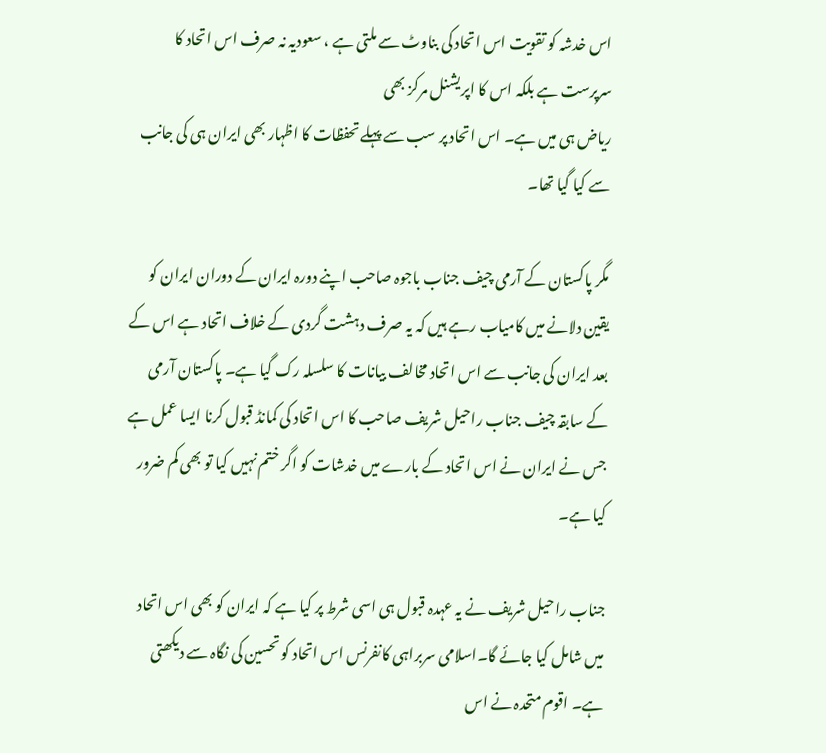اس خدشہ کو تقویت اس اتحاد کی بناوٹ سے ملتی ہے ، سعودیہ نہ صرف اس اتحاد کا سرپرست ہے بلکہ اس کا اپریشنل مرکز بھی
ریاض ہی میں ہے۔ اس اتحاد پر سب سے پہلے تحفظات کا اظہار بھی ایران ہی کی جانب سے کیا گیا تھا۔

مگر پاکستان کے آرمی چیف جناب باجوہ صاحب اپنے دورہ ایران کے دوران ایران کو یقین دلانے میں کامیاب رہے ہیں کہ یہ صرف دہشت گردی کے خلاف اتحاد ہے اس کے بعد ایران کی جانب سے اس اتحاد مخالف بیانات کا سلسلہ رک گیا ہے۔ پاکستان آرمی کے سابقہ چیف جناب راحیل شریف صاحب کا اس اتحاد کی کمانڈ قبول کرنا ایسا عمل ہے جس نے ایران نے اس اتحاد کے بارے میں خدشات کو اگر ختم نہیں کیا تو بھی کم ضرور کیا ہے۔

جناب راحیل شریف نے یہ عہدہ قبول ہی اسی شرط پر کیا ہے کہ ایران کو بھی اس اتحاد میں شامل کیا جائے گا۔اسلامی سربراہی کانفرنس اس اتحاد کو تحسین کی نگاہ سے دیکھتی ہے۔ اقوم متحدہ نے اس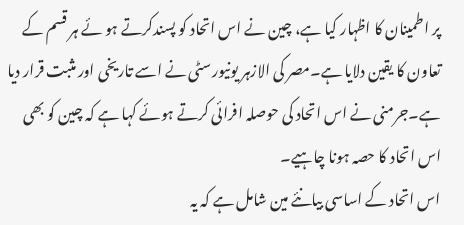پر اطمینان کا اظہار کیا ہے، چین نے اس اتحاد کو پسندکرتے ہو ئے ہر قسم کے تعاون کا یقین دلایا ہے۔مصر کی الازہر یونیورسٹی نے اسے تاریخی اور مثبت قرار دیا ہے۔جرمنی نے اس اتحاد کی حوصلہ افرائی کرتے ہوئے کہا ہے کہ چین کو بھی اس اتحاد کا حصہ ہونا چاہیے۔
اس اتحاد کے اساسی بیانئے مین شامل ہے کہ یہ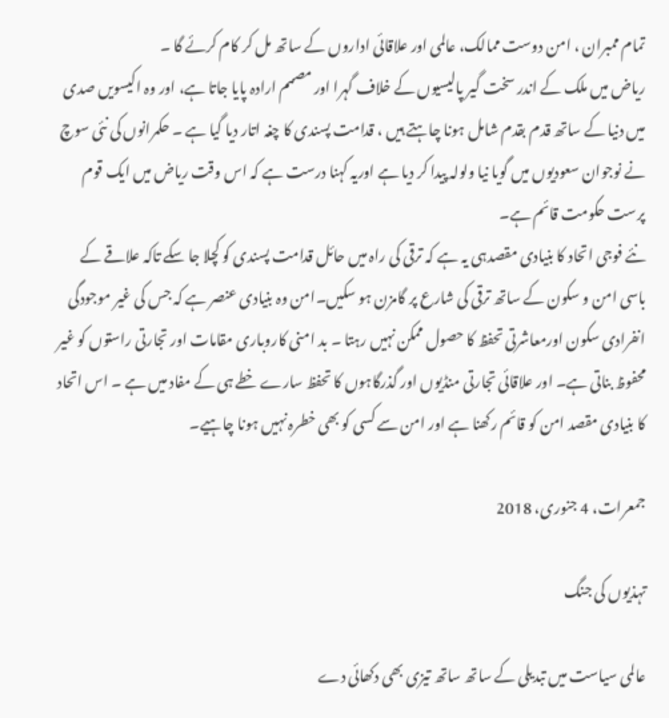تمام ممبران ، امن دوست ممالک، عالمی اور علاقائی اداروں کے ساتھ مل کر کام کرئے گا ۔
ریاض میں ملک کے اندر سخت گیر پالیسیوں کے خلاف گہرا اور مصمم ارادہ پایا جاتا ہے، اور وہ اکیسویں صدی میں دنیا کے ساتھ قدم بقدم شامل ہونا چاہتے ہیں ، قدامت پسندی کا چغہ اتار دیا گیا ہے ۔ حکمرانوں کی نئی سوچ نے نوجوان سعودیوں میں گویا نیا ولولہ پیدا کر دیا ہے اوریہ کہنا درست ہے کہ اس وقت ریاض میں ایک قوم پرست حکومت قائم ہے۔
نئے فوجی اتحاد کا بنیادی مقصدہی یہ ہے کہ ترقی کی راہ میں حائل قدامت پسندی کو کچلا جا سکے تاکہ علاقے کے باسی امن و سکون کے ساتھ ترقی کی شارع پر گامزن ہو سکیں۔امن وہ بنیادی عنصر ہے کہ جس کی غیر موجودگی انفرادی سکون اورمعاشرتی تحفظ کا حصول ممکن نہیں رہتا ۔ بد امنی کاروباری مقامات اور تجارتی راستوں کو غیر محفوظ بناتی ہے۔ اور علاقائی تجارتی منڈیوں اور گذرگاہوں کا تحفظ سارے خطے ہی کے مفاد میں ہے ۔ اس اتحاد کا بنیادی مقصد امن کو قائم رکھنا ہے اور امن سے کسی کو بھی خطرہ نہیں ہونا چاہیے۔

جمعرات، 4 جنوری، 2018

تہذیوں کی جنگ

عالمی سیاست میں تبدیلی کے ساتھ ساتھ تیزی بھی دکھائی دے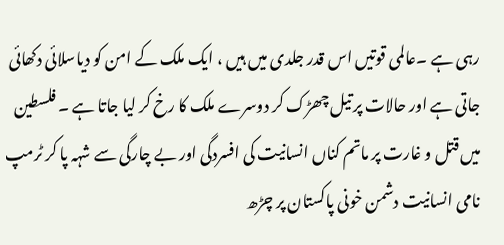رہی ہے ۔عالمی قوتیں اس قدر جلدی میں ہیں ، ایک ملک کے امن کو دیاسلائی دکھائی جاتی ہے اور حالات پر تیل چھڑک کر دوسرے ملک کا رخ کر لیا جاتا ہے ۔ فلسطین میں قتل و غارت پر ماتم کناں انسانیت کی افسردگی اور بے چارگی سے شہہ پا کر ٹرمپ نامی انسانیت دشمن خونی پاکستان پر چڑھ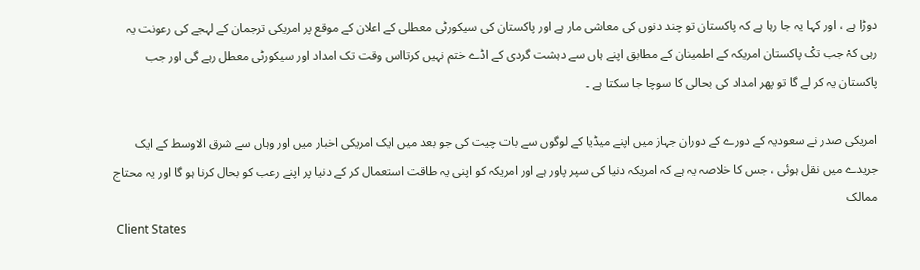دوڑا ہے ، اور کہا یہ جا رہا ہے کہ پاکستان تو چند دنوں کی معاشی مار ہے اور پاکستان کی سیکورٹی معطلی کے اعلان کے موقع پر امریکی ترجمان کے لہجے کی رعونت یہ رہی کہْ جب تکْ پاکستان امریکہ کے اطمینان کے مطابق اپنے ہاں سے دہشت گردی کے اڈے ختم نہیں کرتااس وقت تک امداد اور سیکورٹی معطل رہے گی اور جب پاکستان یہ کر لے گا تو پھر امداد کی بحالی کا سوچا جا سکتا ہے ۔

امریکی صدر نے سعودیہ کے دورے کے دوران جہاز میں اپنے میڈیا کے لوگوں سے بات چیت کی جو بعد میں ایک امریکی اخبار میں اور وہاں سے شرق الاوسط کے ایک جریدے میں نقل ہوئی ، جس کا خلاصہ یہ ہے کہ امریکہ دنیا کی سپر پاور ہے اور امریکہ کو اپنی یہ طاقت استعمال کر کے دنیا پر اپنے رعب کو بحال کرنا ہو گا اور یہ محتاج ممالک
 Client States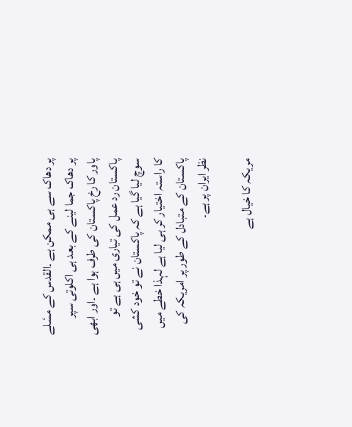پر دھاک سے ہی ممکن ہے ۔القدس کے مسٗلے پر دھاک جما لینے کے بعد ہی اکلوتی سپر پاور کا رخ پاکستان کی طرف ہوا ہے ۔اور ابھی پاکستان رد عمل کی تیاری میں ہی ہے تو سوچ لیا گیا ہے کہ پاکستان نے تو خود کشی کا راستہ اختیار کر ہی لیا ہے لہذا خطے میں پاکستان کے متبادل کے طور پر امریکہ کی نظر ایران پر ہے۔

مریکہ کا خیال ہے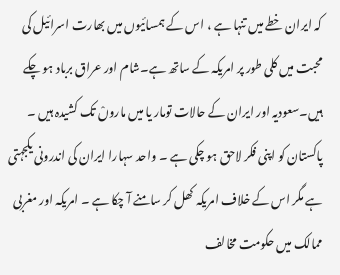کہ ایران خطے میں تنہا ہے ، اس کے ہمسائیوں میں بھارت اسرائیل کی محبت میں کلی طور پر امریکہ کے ساتھ ہے۔شام اور عراق برباد ہو چکے ہیں۔سعودیہ اور ایران کے حالات تومار یا میں ماروںْ تک کشیدہ ہیں ۔ پاکستان کو اپنی فکر لاحق ہو چکی ہے ۔ واحد سہارا ایران کی اندرونی یکجہتی ہے مگر اس کے خلاف امریکہ کھل کر سامنے آ چکا ہے ۔ امریکہ اور مغربی ممالک میں حکومت مخالف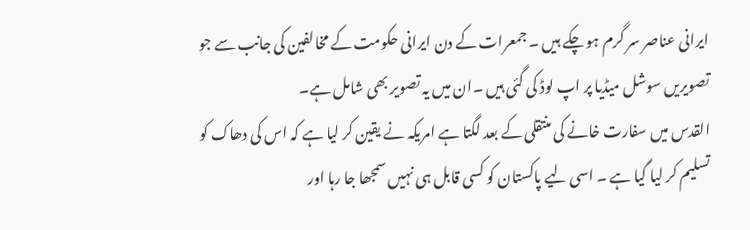ایرانی عناصر سر گرم ہو چکے ہیں ۔ جمعرات کے دن ایرانی حکومت کے مخالفین کی جانب سے جو تصویریں سوشل میڈیا پر اپ لوڈ کی گئی ہیں ۔ان میں یہ تصویر بھی شامل ہے۔
القدس میں سفارت خانے کی منتقلی کے بعد لگتا ہے امریکہ نے یقین کر لیا ہے کہ اس کی دھاک کو تسلیم کر لیا گیا ہے ۔ اسی لیے پاکستان کو کسی قابل ہی نہیں سمجھا جا رہا اور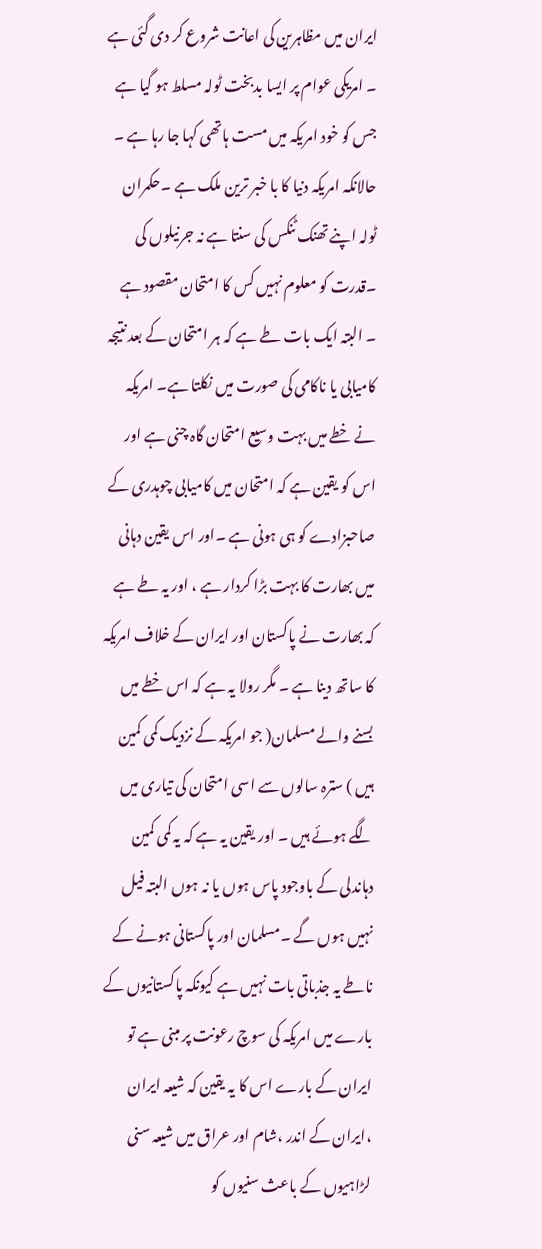ایران میں مظاہرین کی اعانت شروع کر دی گئی ہے ۔ امریکی عوام پر ایسا بدبخت ٹولہ مسلط ہو گیا ہے جس کو خود امریکہ میں مست ہاتھی کہا جا رہا ہے ۔ حالانکہ امریکہ دنیا کا با خبر ترین ملک ہے ۔حکمران ٹولہ اپنے تھنک ٹنکس کی سنتا ہے نہ جرنیلوں کی ۔قدرت کو معلوم نہیں کس کا امتحان مقصود ہے ۔ البتہ ایک بات طے ہے کہ ہر امتحان کے بعد نتیجہ کامیابی یا ناکامی کی صورت میں نکلتا ہے۔ امریکہ نے خطے میں بہت وسیع امتحان گاہ چنی ہے اور اس کو یقین ہے کہ امتحان میں کامیابی چوہدری کے صاحبزادے کو ہی ہونی ہے ۔اور اس یقین دہانی میں بھارت کا بہت بڑا کردار ہے ، اور یہ طے ہے کہ بھارت نے پاکستان اور ایران کے خلاف امریکہ کا ساتھ دینا ہے ۔ مگر رولا یہ ہے کہ اس خطے میں بسنے والے مسلمان( جو امریکہ کے نزدیک کمی کمین ہیں ) سترہ سالوں سے اسی امتحان کی تیاری میں لگے ہوئے ہیں ۔ اور یقین یہ ہے کہ یہ کمی کمین دہاندلی کے باوجود پاس ہوں یا نہ ہوں البتہ فیل نہیں ہوں گے ۔مسلمان اور پاکستانی ہونے کے ناطے یہ جذباتی بات نہیں ہے کیونکہ پاکستانیوں کے بارے میں امریکہ کی سوچ رعونت پر مبنی ہے تو ایران کے بارے اس کا یہ یقین کہ شیعہ ایران ،ایران کے اندر ،شام اور عراق میں شیعہ سنی لڑاہیوں کے باعث سنیوں کو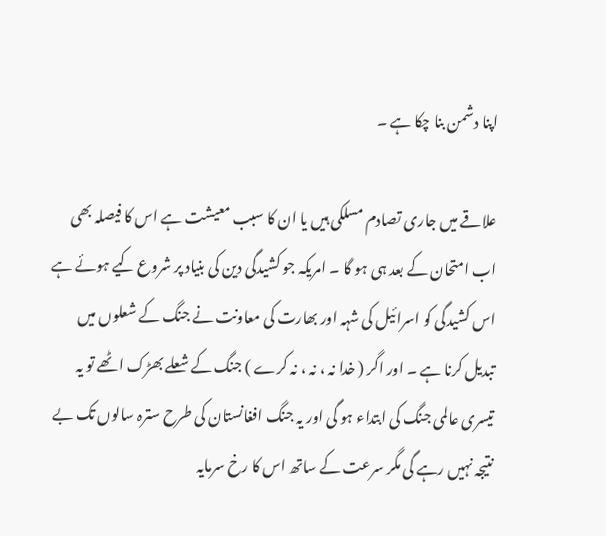اپنا دشمن بنا چکا ہے ۔

علاقے میں جاری تصادم مسلکی ہیں یا ان کا سبب معیشت ہے اس کا فیصلہ بھی اب امتحان کے بعد ہی ہو گا ۔ امریکہ جو کشیدگی دین کی بنیاد پر شروع کیے ہوئے ہے اس کشیدگی کو اسرائیل کی شہہ اور بھارت کی معاونت نے جنگ کے شعلوں میں تبدیل کرنا ہے ۔ اور اگر ( خدا نہ ، نہ ، نہ کرے ) جنگ کے شعلے بھڑک اٹھے تو یہ تیسری عالمی جنگ کی ابتداء ہو گی اور یہ جنگ افغانستان کی طرح سترہ سالوں تک بے نتیجہ نہیں رہے گی مگر سرعت کے ساتھ اس کا رخ سرمایہ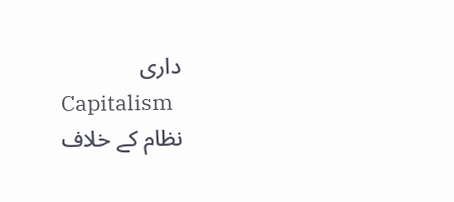داری
Capitalism
نظام کے خلاف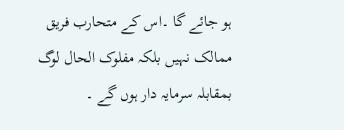ہو جائے گا ۔اس کے متحارب فریق ممالک نہیں بلکہ مفلوک الحال لوگ بمقابلہ سرمایہ دار ہوں گے ۔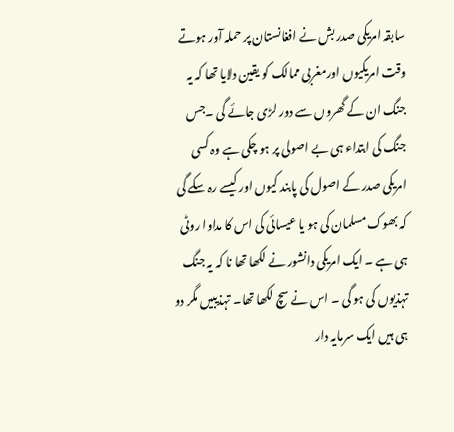سابقہ امریکی صدر بش نے افغانستان پر حملہ آور ہوتے وقت امریکیوں اورمغربی ممالک کو یقین دلایا تھا کہ یہ جنگ ان کے گھروں سے دور لڑی جائے گی ۔جس جنگ کی ابتداء ہی بے اصولی پر ہو چکی ہے وہ کسی امریکی صدر کے اصول کی پابند کیوں اور کیسے رہ سکے گی کہ بھوک مسلمان کی ہو یا عیسائی کی اس کا مداوا روٹی ہی ہے ۔ ایک امریکی دانشور نے لکھا تھا نا کہ یہ جنگ تہذیوں کی ہو گی ۔ اس نے سچ لکھا تھا۔ تہذیبیں مگر دو ہی ہیں ایک سرمایہ دار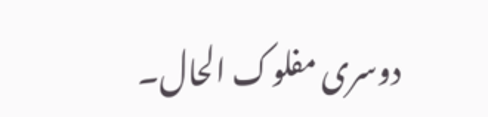دوسری مفلوک الحال۔